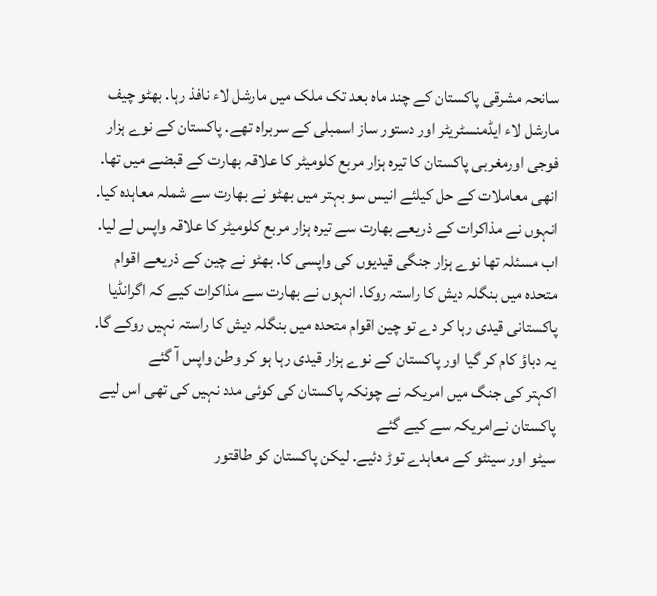سانحہ مشرقی پاکستان کے چند ماہ بعد تک ملک میں مارشل لاء نافذ رہا. بھٹو چیف مارشل لاء ایڈمنسٹریٹر اور دستور ساز اسمبلی کے سربراہ تھے. پاکستان کے نوے ہزار فوجی اورمغربی پاکستان کا تیرہ ہزار مربع کلومیٹر کا علاقہ بھارت کے قبضے میں تھا. انھی معاملات کے حل کیلئے انیس سو بہتر میں بھٹو نے بھارت سے شملہ معاہدہ کیا. انہوں نے مذاکرات کے ذریعے بھارت سے تیرہ ہزار مربع کلومیٹر کا علاقہ واپس لے لیا. اب مسئلہ تھا نوے ہزار جنگی قیدیوں کی واپسی کا. بھٹو نے چین کے ذریعے اقوام متحدہ میں بنگلہ دیش کا راستہ روکا. انہوں نے بھارت سے مذاکرات کیے کہ اگرانڈیا پاکستانی قیدی رہا کر دے تو چین اقوام متحدہ میں بنگلہ دیش کا راستہ نہیں روکے گا. یہ دباؤ کام کر گیا اور پاکستان کے نوے ہزار قیدی رہا ہو کر وطن واپس آ گئے
اکہتر کی جنگ میں امریکہ نے چونکہ پاکستان کی کوئی مدد نہیں کی تھی اس لیے پاکستان نےامریکہ سے کیے گئے
سیٹو اور سینٹو کے معاہدے توڑ دئیے. لیکن پاکستان کو طاقتور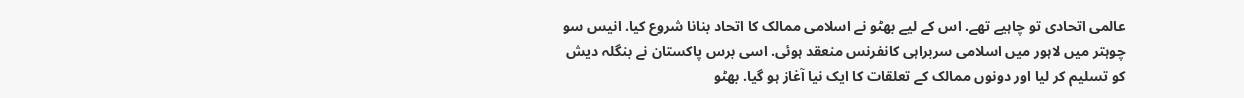عالمی اتحادی تو چاہیے تھے. اس کے لیے بھٹو نے اسلامی ممالک کا اتحاد بنانا شروع کیا. انیس سو چوہتر میں لاہور میں اسلامی سربراہی کانفرنس منعقد ہوئی. اسی برس پاکستان نے بنگلہ دیش کو تسلیم کر لیا اور دونوں ممالک کے تعلقات کا ایک نیا آغاز ہو گیا. بھٹو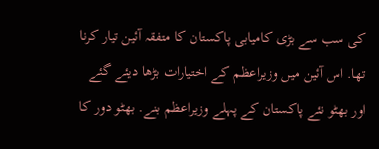کی سب سے بڑی کامیابی پاکستان کا متفقہ آئین تیار کرنا تھا. اس آئین میں وزیراعظم کے اختیارات بڑھا دیئے گئے اور بھٹو نئے پاکستان کے پہلے وزیراعظم بنے. بھٹو دور کا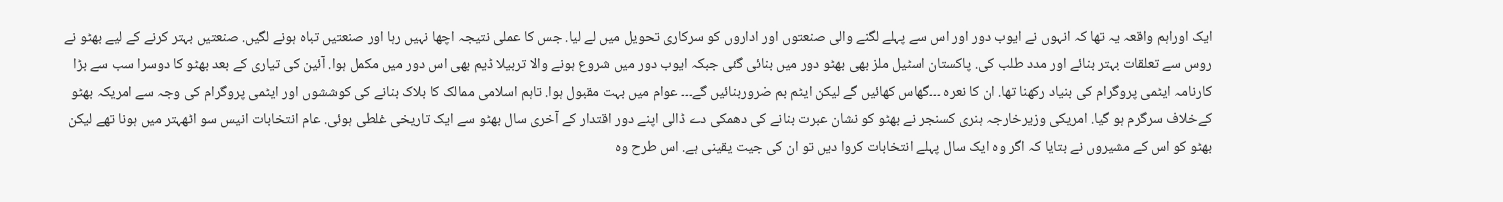ایک اوراہم واقعہ یہ تھا کہ انہوں نے ایوب دور اور اس سے پہلے لگنے والی صنعتوں اور اداروں کو سرکاری تحویل میں لے لیا. جس کا عملی نتیجہ اچھا نہیں رہا اور صنعتیں تباہ ہونے لگیں. صنعتیں بہتر کرنے کے لیے بھٹو نے روس سے تعلقات بہتر بنائے اور مدد طلب کی. پاکستان اسٹیل ملز بھی بھٹو دور میں بنائی گئی جبکہ ایوب دور میں شروع ہونے والا تربیلا ڈیم بھی اس دور میں مکمل ہوا. آئین کی تیاری کے بعد بھٹو کا دوسرا سب سے بڑا کارنامہ ایٹمی پروگرام کی بنیاد رکھنا تھا. ان کا نعرہ ۔۔۔گھاس کھائیں گے لیکن ایٹم بم ضروربنائیں گے۔۔۔ عوام میں بہت مقبول ہوا. تاہم اسلامی ممالک کا بلاک بنانے کی کوششوں اور ایٹمی پروگرام کی وجہ سے امریکہ بھٹو کےخلاف سرگرم ہو گیا. امریکی وزیرخارجہ ہنری کسنجر نے بھٹو کو نشان عبرت بنانے کی دھمکی دے ڈالی اپنے دور اقتدار کے آخری سال بھٹو سے ایک تاریخی غلطی ہوئی. عام انتخابات انیس سو اٹھہتر میں ہونا تھے لیکن بھٹو کو اس کے مشیروں نے بتایا کہ اگر وہ ایک سال پہلے انتخابات کروا دیں تو ان کی جیت یقینی ہے. اس طرح وہ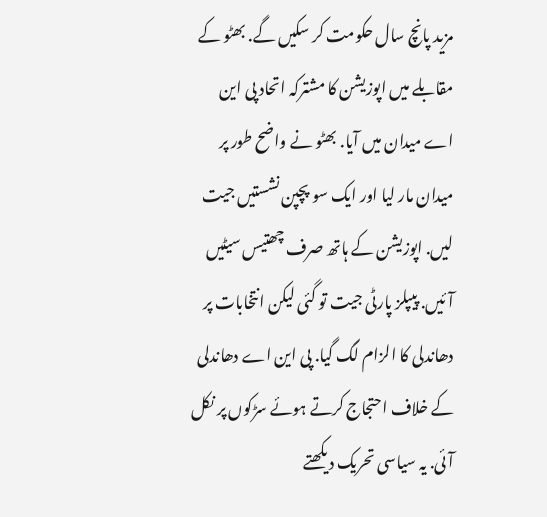مزید پانچ سال حکومت کر سکیں گے. بھٹو کے مقابلے میں اپوزیشن کا مشترکہ اتحاد پی این اے میدان میں آیا. بھٹو نے واضح طور پر میدان مار لیا اور ایک سو پچپن نشستیں جیت لیں. اپوزیشن کے ہاتھ صرف چھتیس سیٹیں آئیں. پیپلز پارٹی جیت تو گئی لیکن انتخابات پر دھاندلی کا الزام لگ گیا. پی این اے دھاندلی کے خلاف احتجاج کرتے ہوئے سڑکوں پر نکل آئی. یہ سیاسی تحریک دیکھتے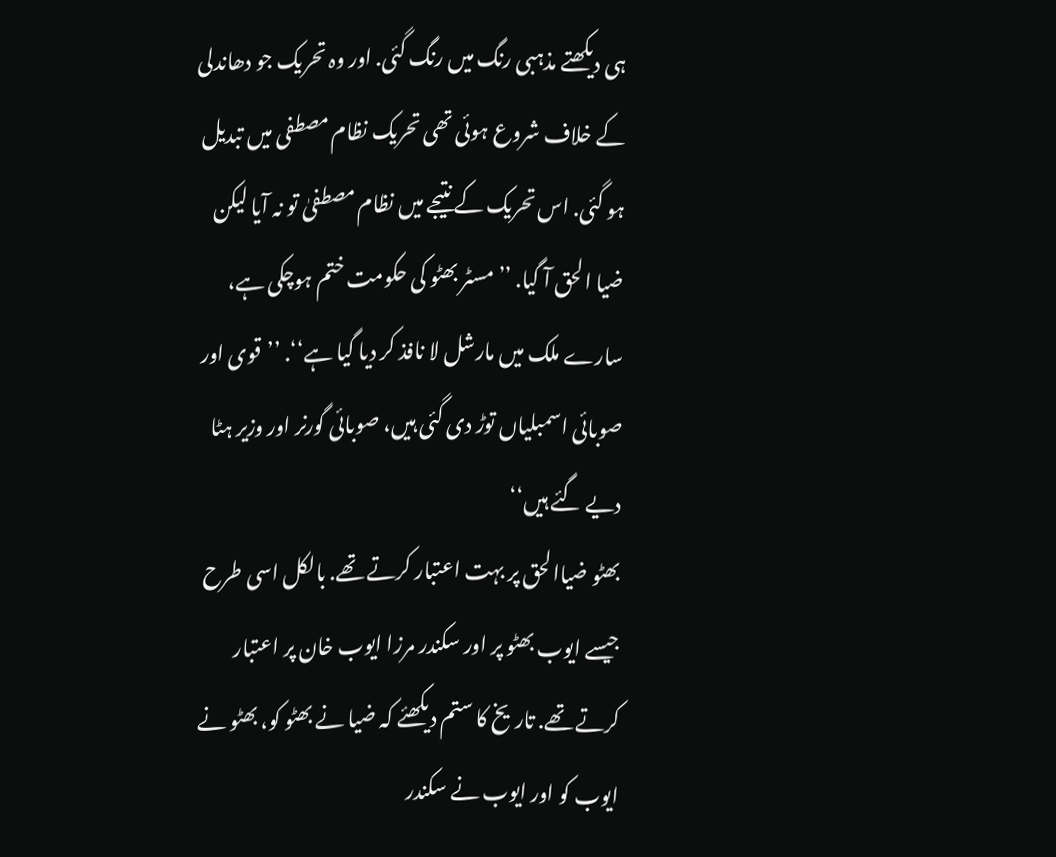ہی دیکھتے مذہبی رنگ میں رنگ گئی. اور وہ تحریک جو دھاندلی کے خلاف شروع ہوئی تھی تحریک نظام مصطفی میں تبدیل ہو گئی. اس تحریک کے نتیجے میں نظام مصطفیٰ تو نہ آیا لیکن ضیا الحق آ گیا. ’’مسٹر بھٹو کی حکومت ختم ہوچکی ہے، سارے ملک میں مارشل لا نافذ کر دیا گیا ہے‘‘. ’’قوی اور صوبائی اسمبلیاں توڑ دی گئی ہیں، صوبائی گورنر اور وزیر ہٹا دیے گئے ہیں‘‘
بھٹو ضیاالحق پر بہت اعتبار کرتے تھے. بالکل اسی طرح جیسے ایوب بھٹو پر اور سکندر مرزا ایوب خان پر اعتبار کرتے تھے. تاریخ کا ستم دیکھئے کہ ضیا نے بھٹو کو، بھٹو نے ایوب کو اور ایوب نے سکندر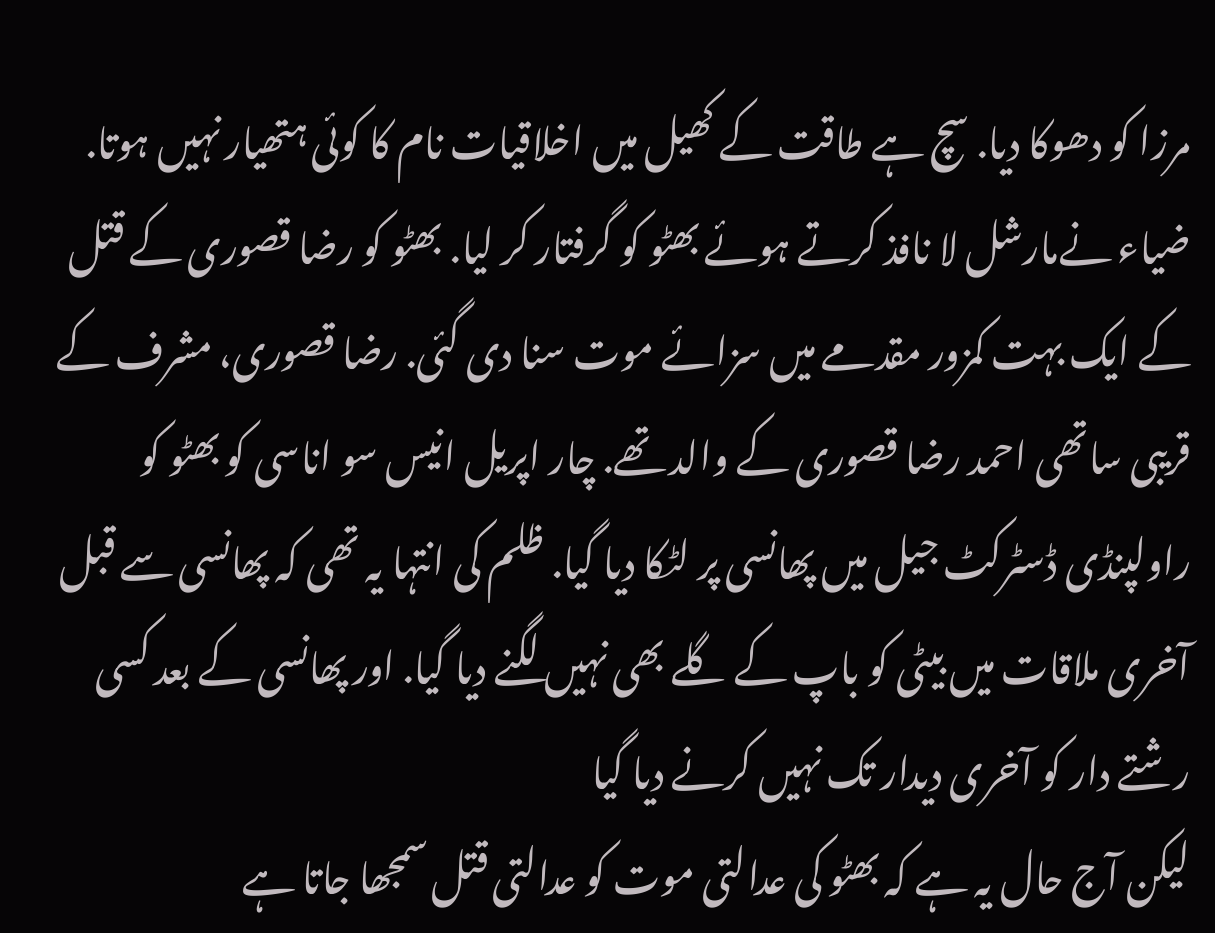مرزا کو دھوکا دیا. سچ ہے طاقت کے کھیل میں اخلاقیات نام کا کوئی ہتھیار نہیں ہوتا. ضیاء نےمارشل لا نافذ کرتے ہوئے بھٹو کو گرفتار کر لیا. بھٹو کو رضا قصوری کے قتل کے ایک بہت کمزور مقدمے میں سزائے موت سنا دی گئی. رضا قصوری، مشرف کے قریبی ساتھی احمد رضا قصوری کے والد تھے. چار اپریل انیس سو اناسی کو بھٹو کو راولپنڈی ڈسٹرکٹ جیل میں پھانسی پر لٹکا دیا گیا. ظلم کی انتہا یہ تھی کہ پھانسی سے قبل آخری ملاقات میں بیٹی کو باپ کے گلے بھی نہیں لگنے دیا گیا. اور پھانسی کے بعد کسی رشتے دار کو آخری دیدار تک نہیں کرنے دیا گیا
لیکن آج حال یہ ہے کہ بھٹو کی عدالتی موت کو عدالتی قتل سمجھا جاتا ہے